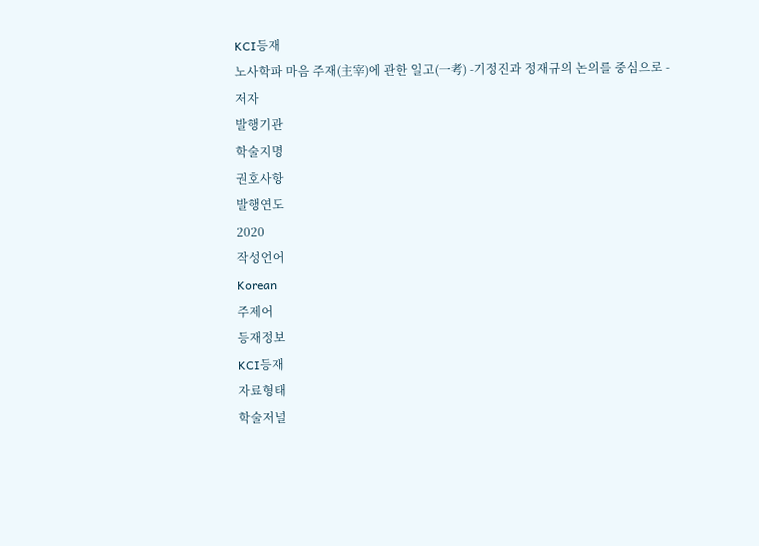KCI등재
노사학파 마음 주재(主宰)에 관한 일고(一考) -기정진과 정재규의 논의를 중심으로 -
저자
발행기관
학술지명
권호사항
발행연도
2020
작성언어
Korean
주제어
등재정보
KCI등재
자료형태
학술저널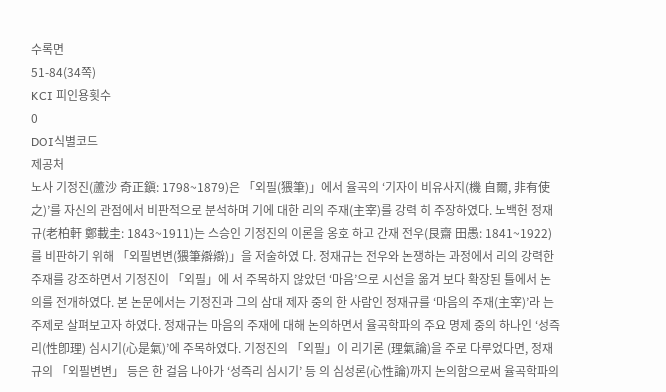수록면
51-84(34쪽)
KCI 피인용횟수
0
DOI식별코드
제공처
노사 기정진(蘆沙 奇正鎭: 1798~1879)은 「외필(猥筆)」에서 율곡의 ‘기자이 비유사지(機 自爾, 非有使之)’를 자신의 관점에서 비판적으로 분석하며 기에 대한 리의 주재(主宰)를 강력 히 주장하였다. 노백헌 정재규(老柏軒 鄭載圭: 1843~1911)는 스승인 기정진의 이론을 옹호 하고 간재 전우(艮齋 田愚: 1841~1922)를 비판하기 위해 「외필변변(猥筆辯辯)」을 저술하였 다. 정재규는 전우와 논쟁하는 과정에서 리의 강력한 주재를 강조하면서 기정진이 「외필」에 서 주목하지 않았던 ‘마음’으로 시선을 옮겨 보다 확장된 틀에서 논의를 전개하였다. 본 논문에서는 기정진과 그의 삼대 제자 중의 한 사람인 정재규를 ‘마음의 주재(主宰)’라 는 주제로 살펴보고자 하였다. 정재규는 마음의 주재에 대해 논의하면서 율곡학파의 주요 명제 중의 하나인 ‘성즉리(性卽理) 심시기(心是氣)’에 주목하였다. 기정진의 「외필」이 리기론 (理氣論)을 주로 다루었다면, 정재규의 「외필변변」 등은 한 걸음 나아가 ‘성즉리 심시기’ 등 의 심성론(心性論)까지 논의함으로써 율곡학파의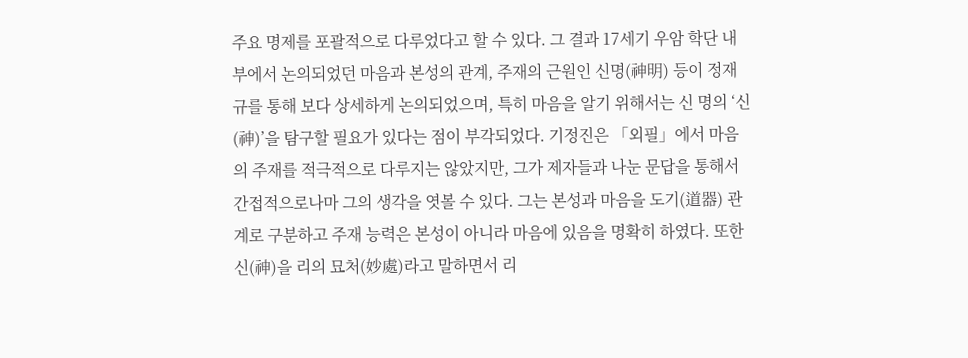주요 명제를 포괄적으로 다루었다고 할 수 있다. 그 결과 17세기 우암 학단 내부에서 논의되었던 마음과 본성의 관계, 주재의 근원인 신명(神明) 등이 정재규를 통해 보다 상세하게 논의되었으며, 특히 마음을 알기 위해서는 신 명의 ‘신(神)’을 탐구할 필요가 있다는 점이 부각되었다. 기정진은 「외필」에서 마음의 주재를 적극적으로 다루지는 않았지만, 그가 제자들과 나눈 문답을 통해서 간접적으로나마 그의 생각을 엿볼 수 있다. 그는 본성과 마음을 도기(道器) 관계로 구분하고 주재 능력은 본성이 아니라 마음에 있음을 명확히 하였다. 또한 신(神)을 리의 묘처(妙處)라고 말하면서 리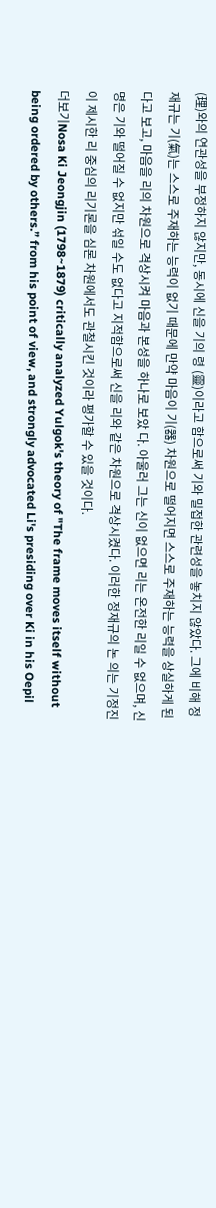(理)와의 연관성을 부정하지 않지만, 동시에 신을 기의 령 (靈)이라고 함으로써 기와 밀접한 관련성을 놓치지 않았다. 그에 비해 정재규는 기(氣)는 스스로 주재하는 능력이 없기 때문에 만약 마음이 기(器) 차원으로 떨어지면 스스로 주재하는 능력을 상실하게 된다고 보고, 마음을 리의 차원으로 격상시켜 마음과 본성을 하나로 보았 다. 아울러 그는 신이 없으면 리는 온전한 리일 수 없으며, 신명은 기와 떨어질 수 없지만 섞일 수도 없다고 지적함으로써 신을 리와 같은 차원으로 격상시켰다. 이러한 정재규의 논 의는 기정진이 제시한 리 중심의 리기론을 심론 차원에서도 관철시킨 것이라 평가할 수 있을 것이다.
더보기Nosa Ki Jeongjin (1798~1879) critically analyzed Yulgok's theory of "The frame moves itself without being ordered by others.” from his point of view, and strongly advocated Li's presiding over Ki in his Oepil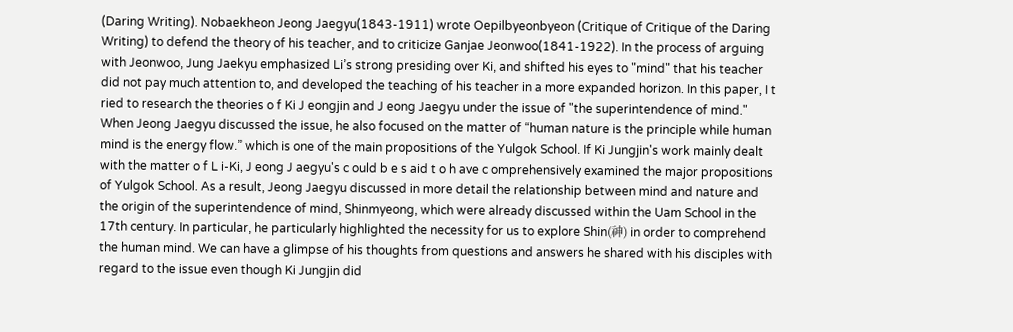(Daring Writing). Nobaekheon Jeong Jaegyu(1843-1911) wrote Oepilbyeonbyeon (Critique of Critique of the Daring Writing) to defend the theory of his teacher, and to criticize Ganjae Jeonwoo(1841-1922). In the process of arguing with Jeonwoo, Jung Jaekyu emphasized Li’s strong presiding over Ki, and shifted his eyes to "mind" that his teacher did not pay much attention to, and developed the teaching of his teacher in a more expanded horizon. In this paper, I t ried to research the theories o f Ki J eongjin and J eong Jaegyu under the issue of "the superintendence of mind." When Jeong Jaegyu discussed the issue, he also focused on the matter of “human nature is the principle while human mind is the energy flow.” which is one of the main propositions of the Yulgok School. If Ki Jungjin's work mainly dealt with the matter o f L i-Ki, J eong J aegyu's c ould b e s aid t o h ave c omprehensively examined the major propositions of Yulgok School. As a result, Jeong Jaegyu discussed in more detail the relationship between mind and nature and the origin of the superintendence of mind, Shinmyeong, which were already discussed within the Uam School in the 17th century. In particular, he particularly highlighted the necessity for us to explore Shin(神) in order to comprehend the human mind. We can have a glimpse of his thoughts from questions and answers he shared with his disciples with regard to the issue even though Ki Jungjin did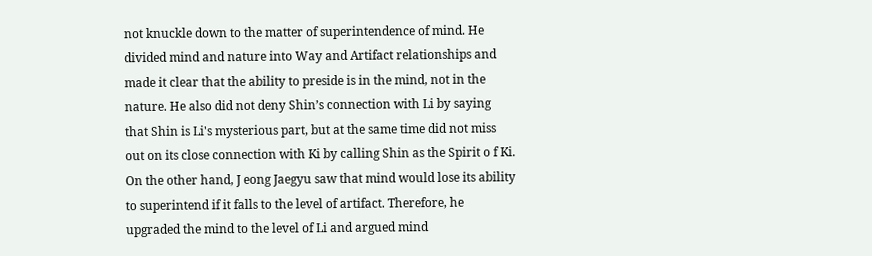not knuckle down to the matter of superintendence of mind. He divided mind and nature into Way and Artifact relationships and made it clear that the ability to preside is in the mind, not in the nature. He also did not deny Shin’s connection with Li by saying that Shin is Li's mysterious part, but at the same time did not miss out on its close connection with Ki by calling Shin as the Spirit o f Ki. On the other hand, J eong Jaegyu saw that mind would lose its ability to superintend if it falls to the level of artifact. Therefore, he upgraded the mind to the level of Li and argued mind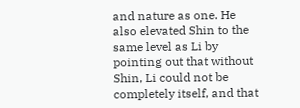and nature as one. He also elevated Shin to the same level as Li by pointing out that without Shin, Li could not be completely itself, and that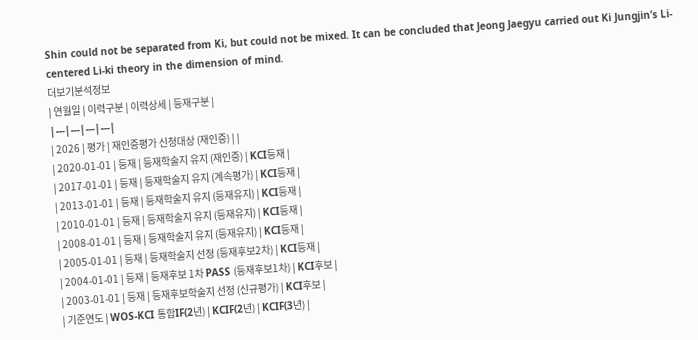Shin could not be separated from Ki, but could not be mixed. It can be concluded that Jeong Jaegyu carried out Ki Jungjin’s Li-centered Li-ki theory in the dimension of mind.
더보기분석정보
| 연월일 | 이력구분 | 이력상세 | 등재구분 |
|---|---|---|---|
| 2026 | 평가 | 재인증평가 신청대상 (재인증) | |
| 2020-01-01 | 등재 | 등재학술지 유지 (재인증) | KCI등재 |
| 2017-01-01 | 등재 | 등재학술지 유지 (계속평가) | KCI등재 |
| 2013-01-01 | 등재 | 등재학술지 유지 (등재유지) | KCI등재 |
| 2010-01-01 | 등재 | 등재학술지 유지 (등재유지) | KCI등재 |
| 2008-01-01 | 등재 | 등재학술지 유지 (등재유지) | KCI등재 |
| 2005-01-01 | 등재 | 등재학술지 선정 (등재후보2차) | KCI등재 |
| 2004-01-01 | 등재 | 등재후보 1차 PASS (등재후보1차) | KCI후보 |
| 2003-01-01 | 등재 | 등재후보학술지 선정 (신규평가) | KCI후보 |
| 기준연도 | WOS-KCI 통합IF(2년) | KCIF(2년) | KCIF(3년) |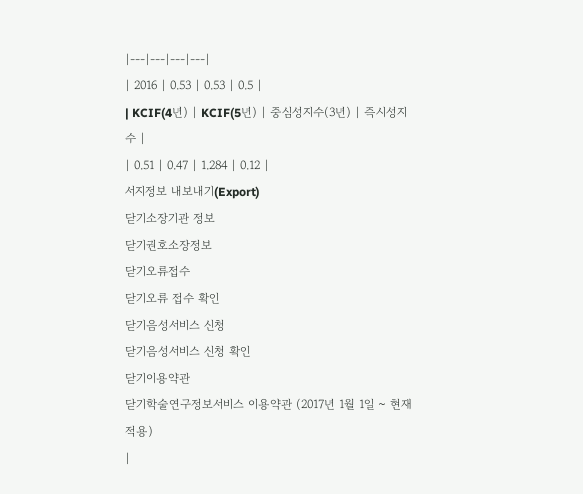|---|---|---|---|
| 2016 | 0.53 | 0.53 | 0.5 |
| KCIF(4년) | KCIF(5년) | 중심성지수(3년) | 즉시성지수 |
| 0.51 | 0.47 | 1.284 | 0.12 |
서지정보 내보내기(Export)
닫기소장기관 정보
닫기권호소장정보
닫기오류접수
닫기오류 접수 확인
닫기음성서비스 신청
닫기음성서비스 신청 확인
닫기이용약관
닫기학술연구정보서비스 이용약관 (2017년 1월 1일 ~ 현재 적용)
|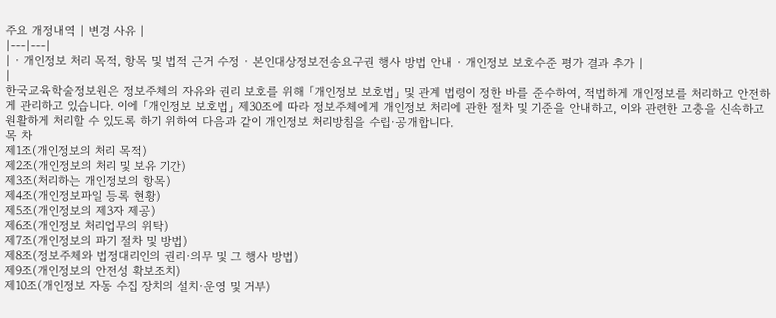주요 개정내역 | 변경 사유 |
|---|---|
| · 개인정보 처리 목적, 항목 및 법적 근거 수정 · 본인대상정보전송요구권 행사 방법 안내 · 개인정보 보호수준 평가 결과 추가 |
|
한국교육학술정보원은 정보주체의 자유와 권리 보호를 위해 「개인정보 보호법」 및 관계 법령이 정한 바를 준수하여, 적법하게 개인정보를 처리하고 안전하게 관리하고 있습니다. 이에 「개인정보 보호법」 제30조에 따라 정보주체에게 개인정보 처리에 관한 절차 및 기준을 안내하고, 이와 관련한 고충을 신속하고 원활하게 처리할 수 있도록 하기 위하여 다음과 같이 개인정보 처리방침을 수립·공개합니다.
목 차
제1조(개인정보의 처리 목적)
제2조(개인정보의 처리 및 보유 기간)
제3조(처리하는 개인정보의 항목)
제4조(개인정보파일 등록 현황)
제5조(개인정보의 제3자 제공)
제6조(개인정보 처리업무의 위탁)
제7조(개인정보의 파기 절차 및 방법)
제8조(정보주체와 법정대리인의 권리·의무 및 그 행사 방법)
제9조(개인정보의 안전성 확보조치)
제10조(개인정보 자동 수집 장치의 설치·운영 및 거부)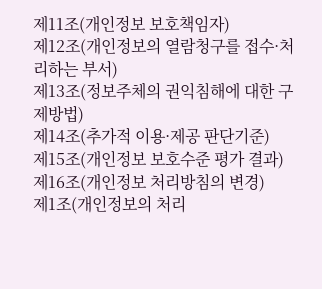제11조(개인정보 보호책임자)
제12조(개인정보의 열람청구를 접수·처리하는 부서)
제13조(정보주체의 권익침해에 대한 구제방법)
제14조(추가적 이용·제공 판단기준)
제15조(개인정보 보호수준 평가 결과)
제16조(개인정보 처리방침의 변경)
제1조(개인정보의 처리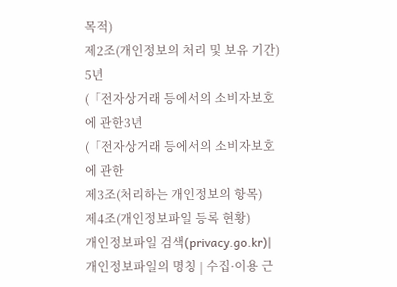목적)
제2조(개인정보의 처리 및 보유 기간)
5년
(「전자상거래 등에서의 소비자보호에 관한3년
(「전자상거래 등에서의 소비자보호에 관한
제3조(처리하는 개인정보의 항목)
제4조(개인정보파일 등록 현황)
개인정보파일 검색(privacy.go.kr)| 개인정보파일의 명칭 | 수집·이용 근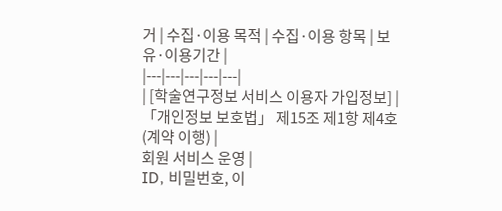거 | 수집·이용 목적 | 수집·이용 항목 | 보유·이용기간 |
|---|---|---|---|---|
| [학술연구정보 서비스 이용자 가입정보] |
「개인정보 보호법」 제15조 제1항 제4호(계약 이행) |
회원 서비스 운영 |
ID, 비밀번호, 이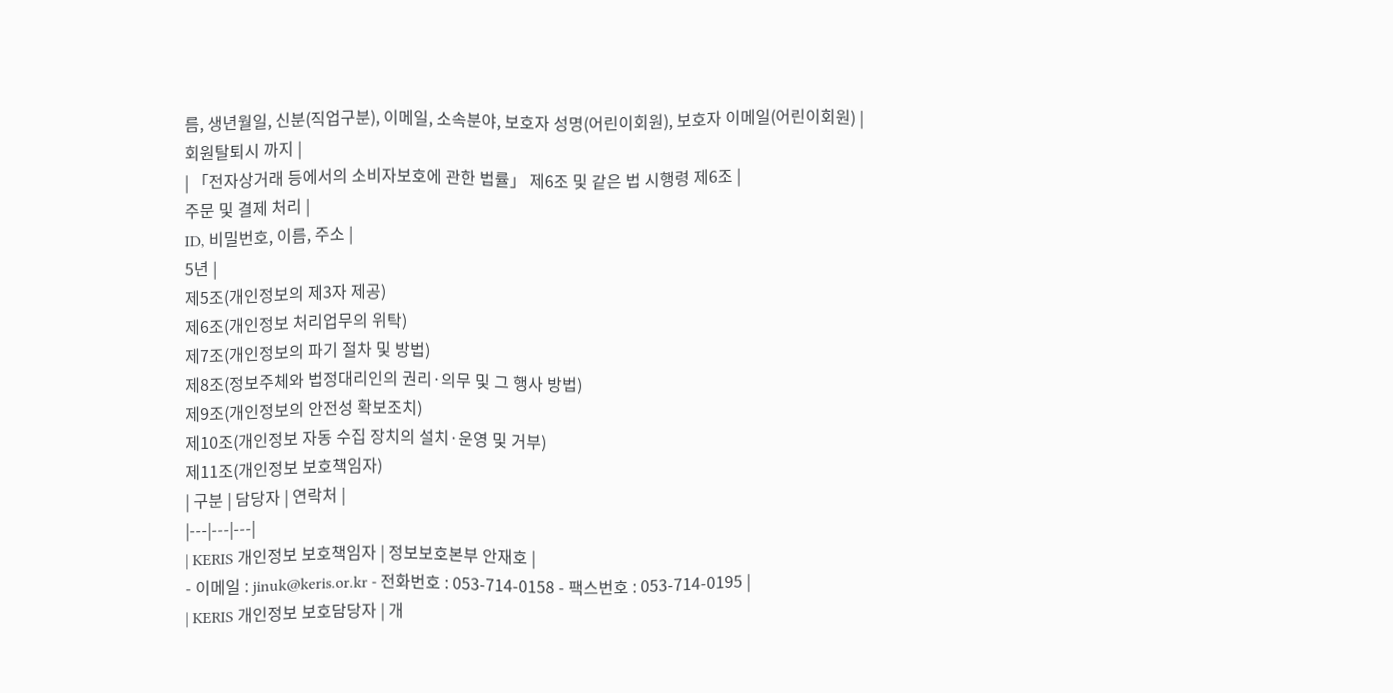름, 생년월일, 신분(직업구분), 이메일, 소속분야, 보호자 성명(어린이회원), 보호자 이메일(어린이회원) |
회원탈퇴시 까지 |
| 「전자상거래 등에서의 소비자보호에 관한 법률」 제6조 및 같은 법 시행령 제6조 |
주문 및 결제 처리 |
ID, 비밀번호, 이름, 주소 |
5년 |
제5조(개인정보의 제3자 제공)
제6조(개인정보 처리업무의 위탁)
제7조(개인정보의 파기 절차 및 방법)
제8조(정보주체와 법정대리인의 권리·의무 및 그 행사 방법)
제9조(개인정보의 안전성 확보조치)
제10조(개인정보 자동 수집 장치의 설치·운영 및 거부)
제11조(개인정보 보호책임자)
| 구분 | 담당자 | 연락처 |
|---|---|---|
| KERIS 개인정보 보호책임자 | 정보보호본부 안재호 |
- 이메일 : jinuk@keris.or.kr - 전화번호 : 053-714-0158 - 팩스번호 : 053-714-0195 |
| KERIS 개인정보 보호담당자 | 개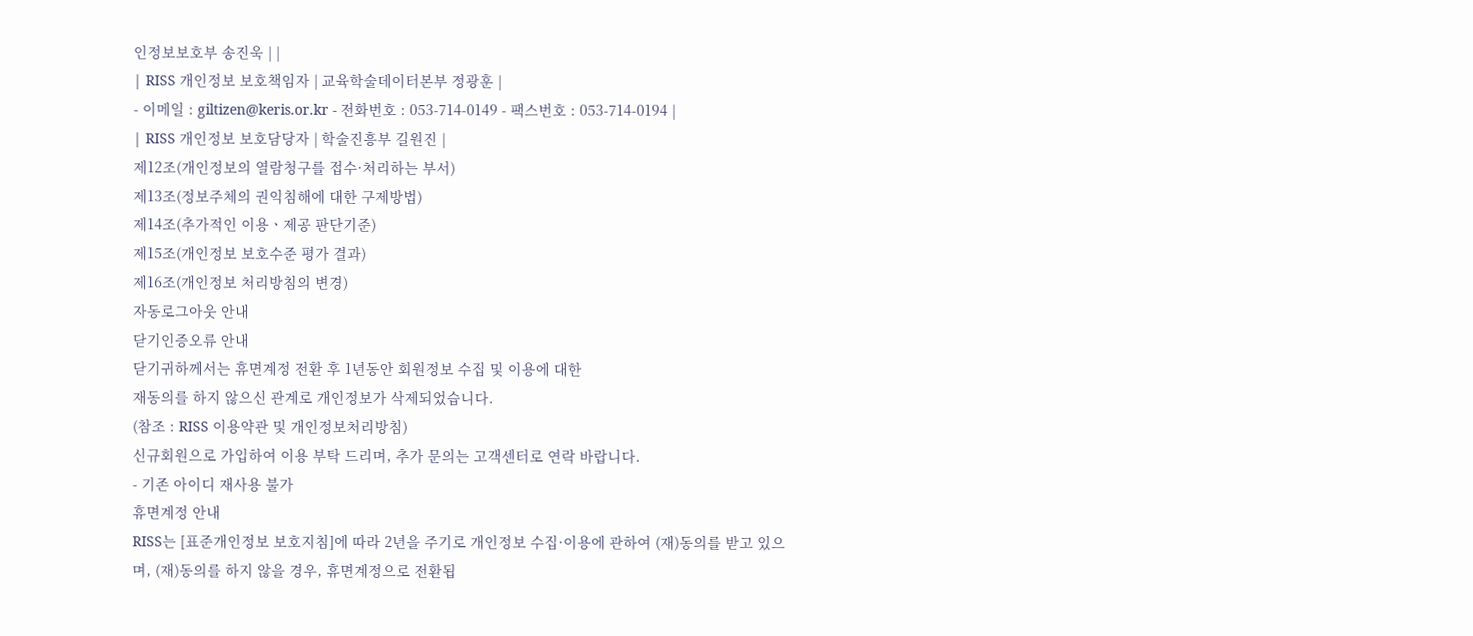인정보보호부 송진욱 | |
| RISS 개인정보 보호책임자 | 교육학술데이터본부 정광훈 |
- 이메일 : giltizen@keris.or.kr - 전화번호 : 053-714-0149 - 팩스번호 : 053-714-0194 |
| RISS 개인정보 보호담당자 | 학술진흥부 길원진 |
제12조(개인정보의 열람청구를 접수·처리하는 부서)
제13조(정보주체의 권익침해에 대한 구제방법)
제14조(추가적인 이용ㆍ제공 판단기준)
제15조(개인정보 보호수준 평가 결과)
제16조(개인정보 처리방침의 변경)
자동로그아웃 안내
닫기인증오류 안내
닫기귀하께서는 휴면계정 전환 후 1년동안 회원정보 수집 및 이용에 대한
재동의를 하지 않으신 관계로 개인정보가 삭제되었습니다.
(참조 : RISS 이용약관 및 개인정보처리방침)
신규회원으로 가입하여 이용 부탁 드리며, 추가 문의는 고객센터로 연락 바랍니다.
- 기존 아이디 재사용 불가
휴면계정 안내
RISS는 [표준개인정보 보호지침]에 따라 2년을 주기로 개인정보 수집·이용에 관하여 (재)동의를 받고 있으며, (재)동의를 하지 않을 경우, 휴면계정으로 전환됩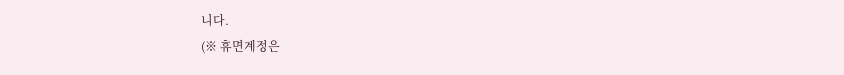니다.
(※ 휴면계정은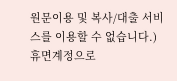원문이용 및 복사/대출 서비스를 이용할 수 없습니다.)
휴면계정으로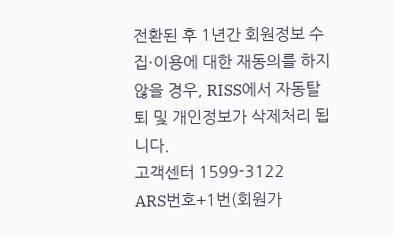전환된 후 1년간 회원정보 수집·이용에 대한 재동의를 하지 않을 경우, RISS에서 자동탈퇴 및 개인정보가 삭제처리 됩니다.
고객센터 1599-3122
ARS번호+1번(회원가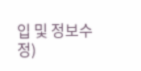입 및 정보수정)